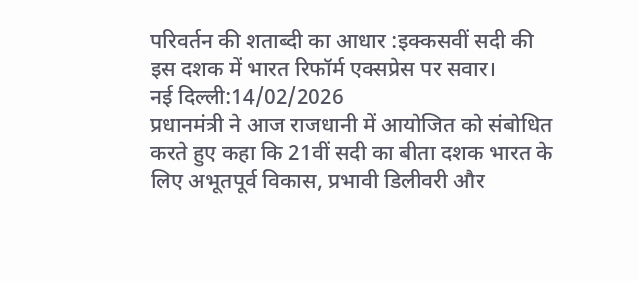परिवर्तन की शताब्दी का आधार :इक्कसवीं सदी की इस दशक में भारत रिफॉर्म एक्सप्रेस पर सवार।
नई दिल्ली:14/02/2026
प्रधानमंत्री ने आज राजधानी में आयोजित को संबोधित करते हुए कहा कि 21वीं सदी का बीता दशक भारत के लिए अभूतपूर्व विकास, प्रभावी डिलीवरी और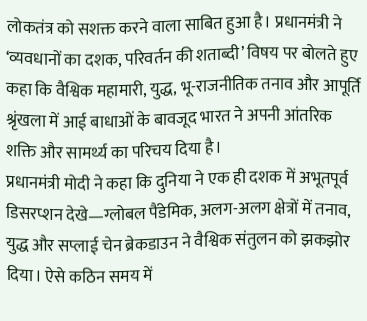लोकतंत्र को सशक्त करने वाला साबित हुआ है। प्रधानमंत्री ने ‘व्यवधानों का दशक, परिवर्तन की शताब्दी’ विषय पर बोलते हुए कहा कि वैश्विक महामारी, युद्ध, भू-राजनीतिक तनाव और आपूर्ति श्रृंखला में आई बाधाओं के बावजूद भारत ने अपनी आंतरिक शक्ति और सामर्थ्य का परिचय दिया है।
प्रधानमंत्री मोदी ने कहा कि दुनिया ने एक ही दशक में अभूतपूर्व डिसरप्शन देखे—ग्लोबल पैंडेमिक, अलग-अलग क्षेत्रों में तनाव, युद्ध और सप्लाई चेन ब्रेकडाउन ने वैश्विक संतुलन को झकझोर दिया। ऐसे कठिन समय में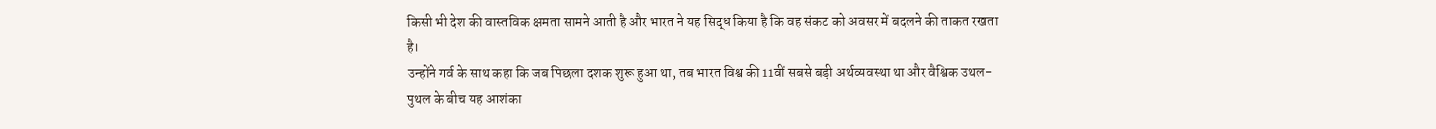किसी भी देश की वास्तविक क्षमता सामने आती है और भारत ने यह सिद्ध किया है कि वह संकट को अवसर में बदलने की ताकत रखता है।
उन्होंने गर्व के साथ कहा कि जब पिछला दशक शुरू हुआ था, तब भारत विश्व की 11वीं सबसे बड़ी अर्थव्यवस्था था और वैश्विक उथल-पुथल के बीच यह आशंका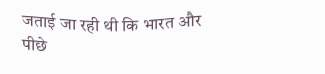जताई जा रही थी कि भारत और पीछे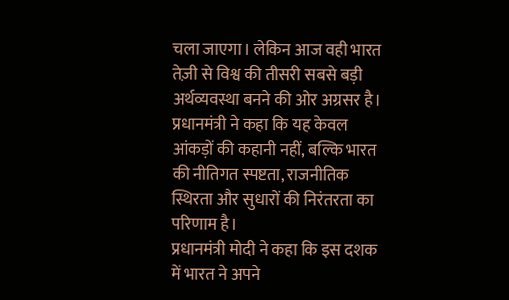चला जाएगा। लेकिन आज वही भारत तेज़ी से विश्व की तीसरी सबसे बड़ी अर्थव्यवस्था बनने की ओर अग्रसर है। प्रधानमंत्री ने कहा कि यह केवल आंकड़ों की कहानी नहीं, बल्कि भारत की नीतिगत स्पष्टता, राजनीतिक स्थिरता और सुधारों की निरंतरता का परिणाम है।
प्रधानमंत्री मोदी ने कहा कि इस दशक में भारत ने अपने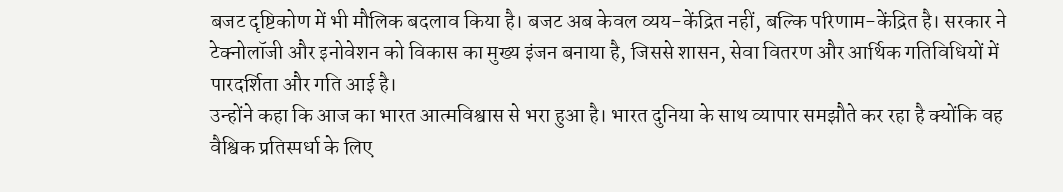बजट दृष्टिकोण में भी मौलिक बदलाव किया है। बजट अब केवल व्यय-केंद्रित नहीं, बल्कि परिणाम-केंद्रित है। सरकार ने टेक्नोलॉजी और इनोवेशन को विकास का मुख्य इंजन बनाया है, जिससे शासन, सेवा वितरण और आर्थिक गतिविधियों में पारदर्शिता और गति आई है।
उन्होंने कहा कि आज का भारत आत्मविश्वास से भरा हुआ है। भारत दुनिया के साथ व्यापार समझौते कर रहा है क्योंकि वह वैश्विक प्रतिस्पर्धा के लिए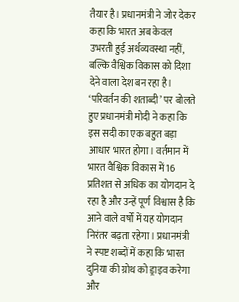तैयार है। प्रधानमंत्री ने जोर देकर कहा कि भारत अब केवल उभरती हुई अर्थव्यवस्था नहीं, बल्कि वैश्विक विकास को दिशा देने वाला देश बन रहा है।
‘परिवर्तन की शताब्दी’ पर बोलते हुए प्रधानमंत्री मोदी ने कहा कि इस सदी का एक बहुत बड़ा आधार भारत होगा। वर्तमान में भारत वैश्विक विकास में 16 प्रतिशत से अधिक का योगदान दे रहा है और उन्हें पूर्ण विश्वास है कि आने वाले वर्षों में यह योगदान निरंतर बढ़ता रहेगा। प्रधानमंत्री ने स्पष्ट शब्दों में कहा कि भारत दुनिया की ग्रोथ को ड्राइव करेगा और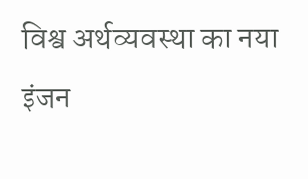विश्व अर्थव्यवस्था का नया इंजन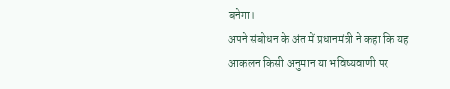बनेगा।
अपने संबोधन के अंत में प्रधानमंत्री ने कहा कि यह आकलन किसी अनुमान या भविष्यवाणी पर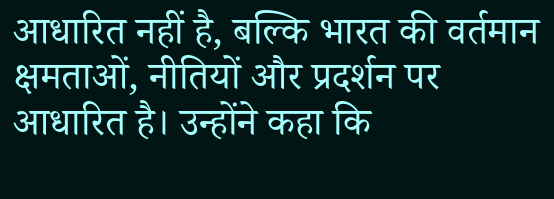आधारित नहीं है, बल्कि भारत की वर्तमान क्षमताओं, नीतियों और प्रदर्शन पर आधारित है। उन्होंने कहा कि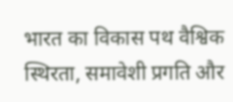भारत का विकास पथ वैश्विक स्थिरता, समावेशी प्रगति और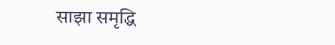साझा समृद्धि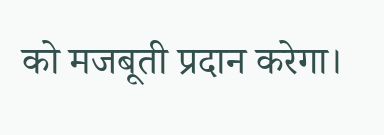को मजबूती प्रदान करेगा।